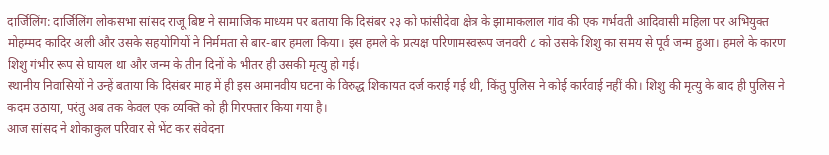दार्जिलिंग: दार्जिलिंग लोकसभा सांसद राजू बिष्ट ने सामाजिक माध्यम पर बताया कि दिसंबर २३ को फांसीदेवा क्षेत्र के झामाकलाल गांव की एक गर्भवती आदिवासी महिला पर अभियुक्त मोहम्मद कादिर अली और उसके सहयोगियों ने निर्ममता से बार-बार हमला किया। इस हमले के प्रत्यक्ष परिणामस्वरूप जनवरी ८ को उसके शिशु का समय से पूर्व जन्म हुआ। हमले के कारण शिशु गंभीर रूप से घायल था और जन्म के तीन दिनों के भीतर ही उसकी मृत्यु हो गई।
स्थानीय निवासियों ने उन्हें बताया कि दिसंबर माह में ही इस अमानवीय घटना के विरुद्ध शिकायत दर्ज कराई गई थी, किंतु पुलिस ने कोई कार्रवाई नहीं की। शिशु की मृत्यु के बाद ही पुलिस ने कदम उठाया, परंतु अब तक केवल एक व्यक्ति को ही गिरफ्तार किया गया है।
आज सांसद ने शोकाकुल परिवार से भेंट कर संवेदना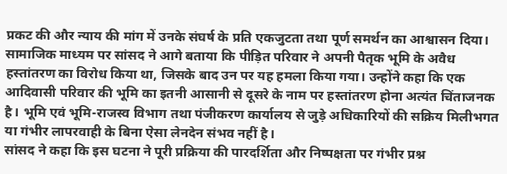प्रकट की और न्याय की मांग में उनके संघर्ष के प्रति एकजुटता तथा पूर्ण समर्थन का आश्वासन दिया।
सामाजिक माध्यम पर सांसद ने आगे बताया कि पीड़ित परिवार ने अपनी पैतृक भूमि के अवैध हस्तांतरण का विरोध किया था, जिसके बाद उन पर यह हमला किया गया। उन्होंने कहा कि एक आदिवासी परिवार की भूमि का इतनी आसानी से दूसरे के नाम पर हस्तांतरण होना अत्यंत चिंताजनक है। भूमि एवं भूमि-राजस्व विभाग तथा पंजीकरण कार्यालय से जुड़े अधिकारियों की सक्रिय मिलीभगत या गंभीर लापरवाही के बिना ऐसा लेनदेन संभव नहीं है।
सांसद ने कहा कि इस घटना ने पूरी प्रक्रिया की पारदर्शिता और निष्पक्षता पर गंभीर प्रश्न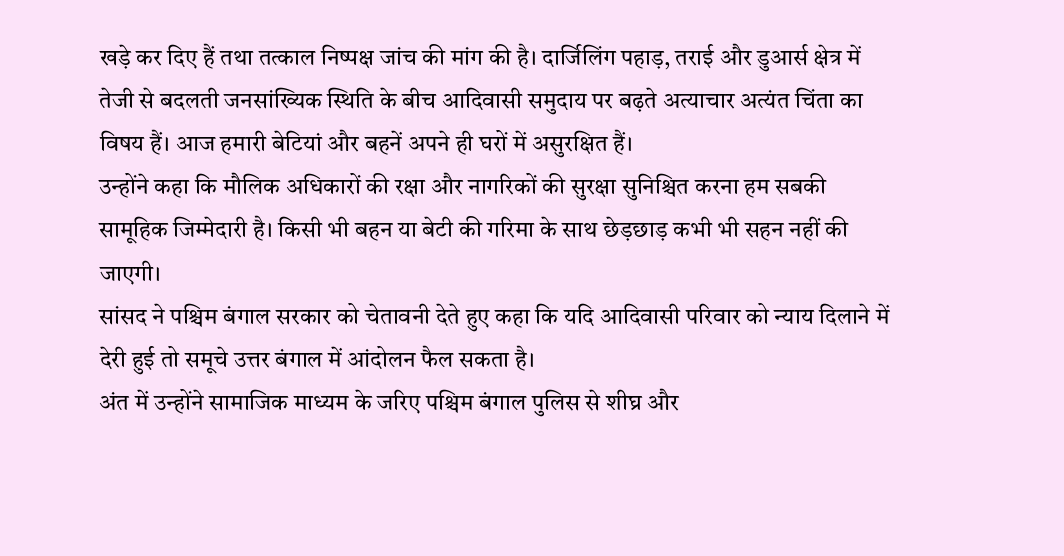खड़े कर दिए हैं तथा तत्काल निष्पक्ष जांच की मांग की है। दार्जिलिंग पहाड़, तराई और डुआर्स क्षेत्र में तेजी से बदलती जनसांख्यिक स्थिति के बीच आदिवासी समुदाय पर बढ़ते अत्याचार अत्यंत चिंता का विषय हैं। आज हमारी बेटियां और बहनें अपने ही घरों में असुरक्षित हैं।
उन्होंने कहा कि मौलिक अधिकारों की रक्षा और नागरिकों की सुरक्षा सुनिश्चित करना हम सबकी सामूहिक जिम्मेदारी है। किसी भी बहन या बेटी की गरिमा के साथ छेड़छाड़ कभी भी सहन नहीं की जाएगी।
सांसद ने पश्चिम बंगाल सरकार को चेतावनी देते हुए कहा कि यदि आदिवासी परिवार को न्याय दिलाने में देरी हुई तो समूचे उत्तर बंगाल में आंदोलन फैल सकता है।
अंत में उन्होंने सामाजिक माध्यम के जरिए पश्चिम बंगाल पुलिस से शीघ्र और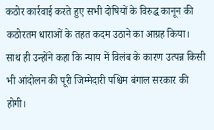कठोर कार्रवाई करते हुए सभी दोषियों के विरुद्ध कानून की कठोरतम धाराओं के तहत कदम उठाने का आग्रह किया। साथ ही उन्होंने कहा कि न्याय में विलंब के कारण उत्पन्न किसी भी आंदोलन की पूरी जिम्मेदारी पश्चिम बंगाल सरकार की होगी।